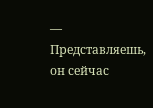— Представляешь, он сейчас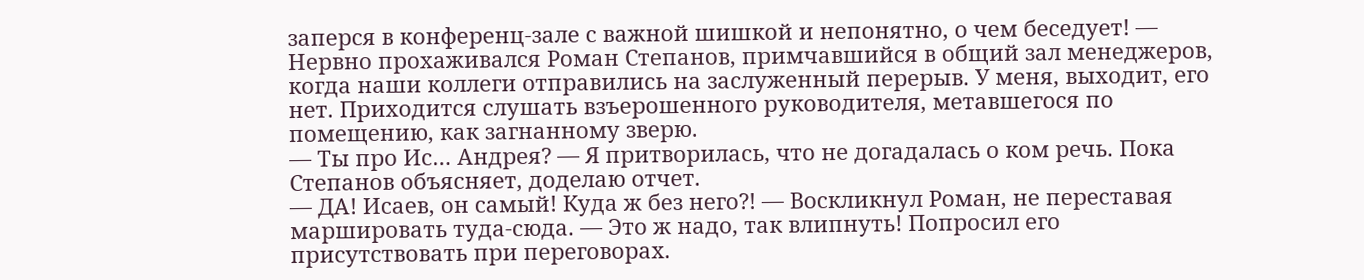заперся в конференц-зале с важной шишкой и непонятно, о чем беседует! — Нервно прохаживался Роман Степанов, примчавшийся в общий зал менеджеров, когда наши коллеги отправились на заслуженный перерыв. У меня, выходит, его нет. Приходится слушать взъерошенного руководителя, метавшегося по помещению, как загнанному зверю.
— Ты про Ис… Андрея? — Я притворилась, что не догадалась о ком речь. Пока Степанов объясняет, доделаю отчет.
— ДА! Исаев, он самый! Куда ж без него?! — Воскликнул Роман, не переставая маршировать туда-сюда. — Это ж надо, так влипнуть! Попросил его присутствовать при переговорах.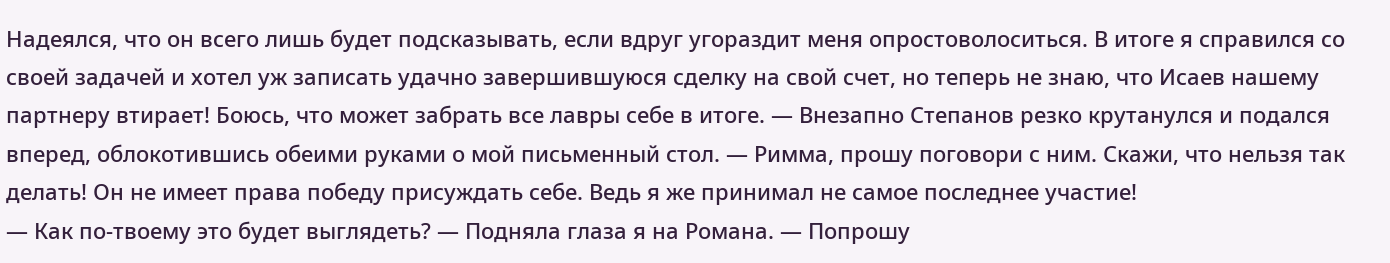Надеялся, что он всего лишь будет подсказывать, если вдруг угораздит меня опростоволоситься. В итоге я справился со своей задачей и хотел уж записать удачно завершившуюся сделку на свой счет, но теперь не знаю, что Исаев нашему партнеру втирает! Боюсь, что может забрать все лавры себе в итоге. — Внезапно Степанов резко крутанулся и подался вперед, облокотившись обеими руками о мой письменный стол. — Римма, прошу поговори с ним. Скажи, что нельзя так делать! Он не имеет права победу присуждать себе. Ведь я же принимал не самое последнее участие!
— Как по-твоему это будет выглядеть? — Подняла глаза я на Романа. — Попрошу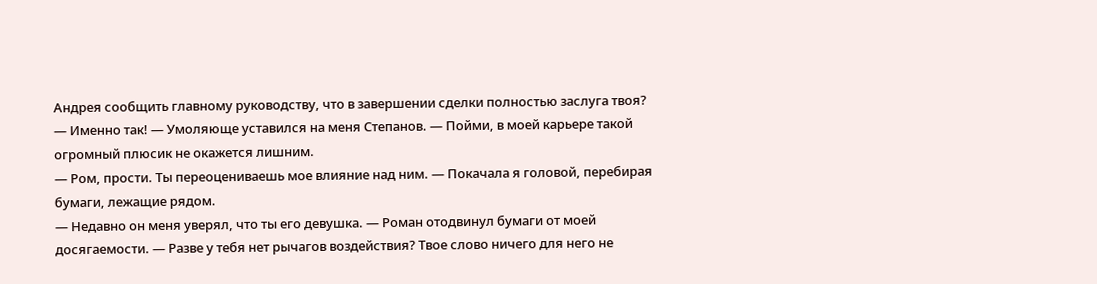Андрея сообщить главному руководству, что в завершении сделки полностью заслуга твоя?
— Именно так! — Умоляюще уставился на меня Степанов. — Пойми, в моей карьере такой огромный плюсик не окажется лишним.
— Ром, прости. Ты переоцениваешь мое влияние над ним. — Покачала я головой, перебирая бумаги, лежащие рядом.
— Недавно он меня уверял, что ты его девушка. — Роман отодвинул бумаги от моей досягаемости. — Разве у тебя нет рычагов воздействия? Твое слово ничего для него не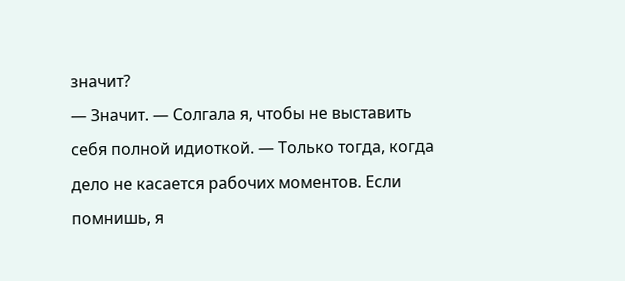значит?
— Значит. — Солгала я, чтобы не выставить себя полной идиоткой. — Только тогда, когда дело не касается рабочих моментов. Если помнишь, я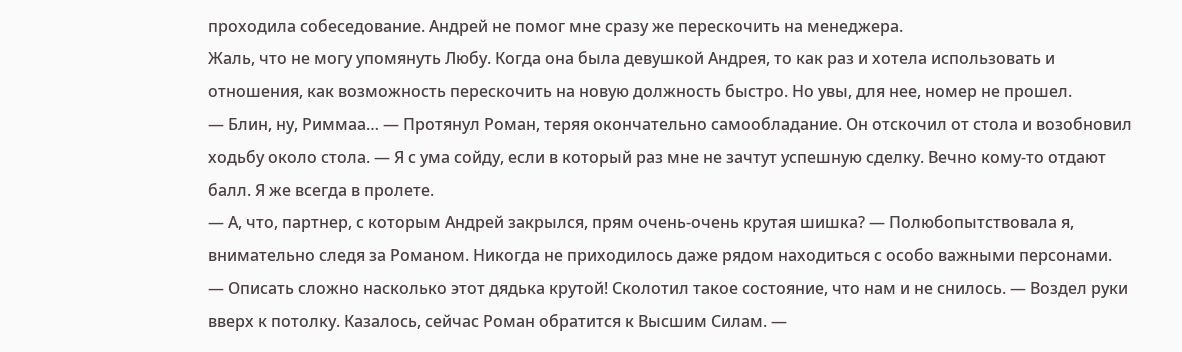проходила собеседование. Андрей не помог мне сразу же перескочить на менеджера.
Жаль, что не могу упомянуть Любу. Когда она была девушкой Андрея, то как раз и хотела использовать и отношения, как возможность перескочить на новую должность быстро. Но увы, для нее, номер не прошел.
— Блин, ну, Риммаа… — Протянул Роман, теряя окончательно самообладание. Он отскочил от стола и возобновил ходьбу около стола. — Я с ума сойду, если в который раз мне не зачтут успешную сделку. Вечно кому-то отдают балл. Я же всегда в пролете.
— А, что, партнер, с которым Андрей закрылся, прям очень-очень крутая шишка? — Полюбопытствовала я, внимательно следя за Романом. Никогда не приходилось даже рядом находиться с особо важными персонами.
— Описать сложно насколько этот дядька крутой! Сколотил такое состояние, что нам и не снилось. — Воздел руки вверх к потолку. Казалось, сейчас Роман обратится к Высшим Силам. —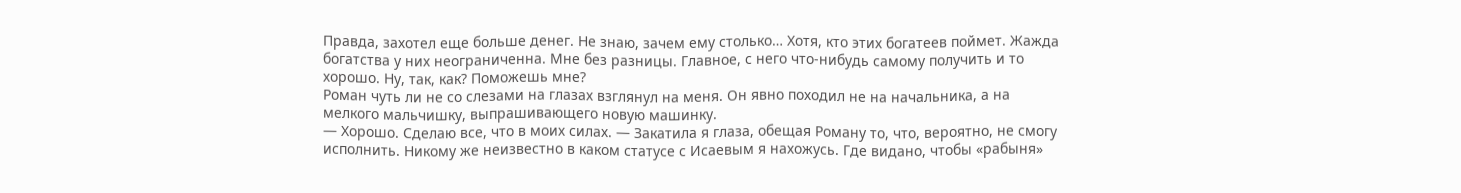Правда, захотел еще больше денег. Не знаю, зачем ему столько… Хотя, кто этих богатеев поймет. Жажда богатства у них неограниченна. Мне без разницы. Главное, с него что-нибудь самому получить и то хорошо. Ну, так, как? Поможешь мне?
Роман чуть ли не со слезами на глазах взглянул на меня. Он явно походил не на начальника, а на мелкого мальчишку, выпрашивающего новую машинку.
— Хорошо. Сделаю все, что в моих силах. — Закатила я глаза, обещая Роману то, что, вероятно, не смогу исполнить. Никому же неизвестно в каком статусе с Исаевым я нахожусь. Где видано, чтобы «рабыня»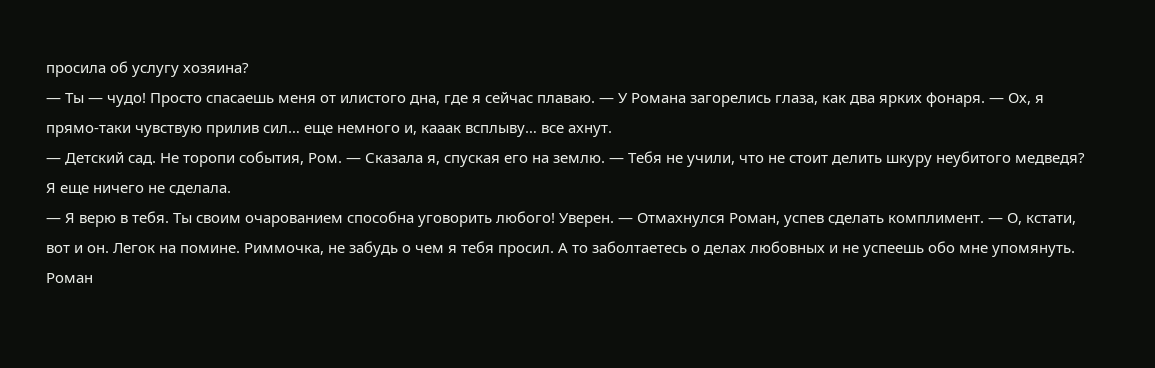просила об услугу хозяина?
— Ты — чудо! Просто спасаешь меня от илистого дна, где я сейчас плаваю. — У Романа загорелись глаза, как два ярких фонаря. — Ох, я прямо-таки чувствую прилив сил… еще немного и, кааак всплыву… все ахнут.
— Детский сад. Не торопи события, Ром. — Сказала я, спуская его на землю. — Тебя не учили, что не стоит делить шкуру неубитого медведя? Я еще ничего не сделала.
— Я верю в тебя. Ты своим очарованием способна уговорить любого! Уверен. — Отмахнулся Роман, успев сделать комплимент. — О, кстати, вот и он. Легок на помине. Риммочка, не забудь о чем я тебя просил. А то заболтаетесь о делах любовных и не успеешь обо мне упомянуть.
Роман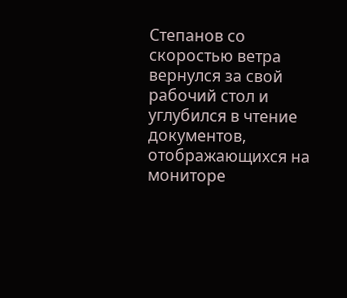Степанов со скоростью ветра вернулся за свой рабочий стол и углубился в чтение документов, отображающихся на мониторе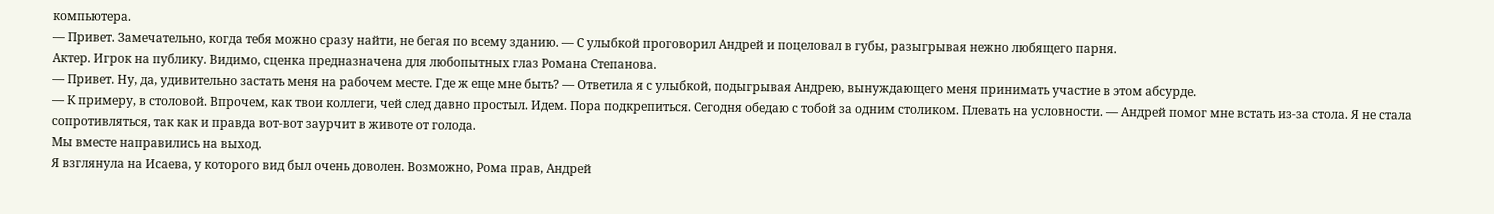компьютера.
— Привет. Замечательно, когда тебя можно сразу найти, не бегая по всему зданию. — С улыбкой проговорил Андрей и поцеловал в губы, разыгрывая нежно любящего парня.
Актер. Игрок на публику. Видимо, сценка предназначена для любопытных глаз Романа Степанова.
— Привет. Ну, да, удивительно застать меня на рабочем месте. Где ж еще мне быть? — Ответила я с улыбкой, подыгрывая Андрею, вынуждающего меня принимать участие в этом абсурде.
— К примеру, в столовой. Впрочем, как твои коллеги, чей след давно простыл. Идем. Пора подкрепиться. Сегодня обедаю с тобой за одним столиком. Плевать на условности. — Андрей помог мне встать из-за стола. Я не стала сопротивляться, так как и правда вот-вот заурчит в животе от голода.
Мы вместе направились на выход.
Я взглянула на Исаева, у которого вид был очень доволен. Возможно, Рома прав, Андрей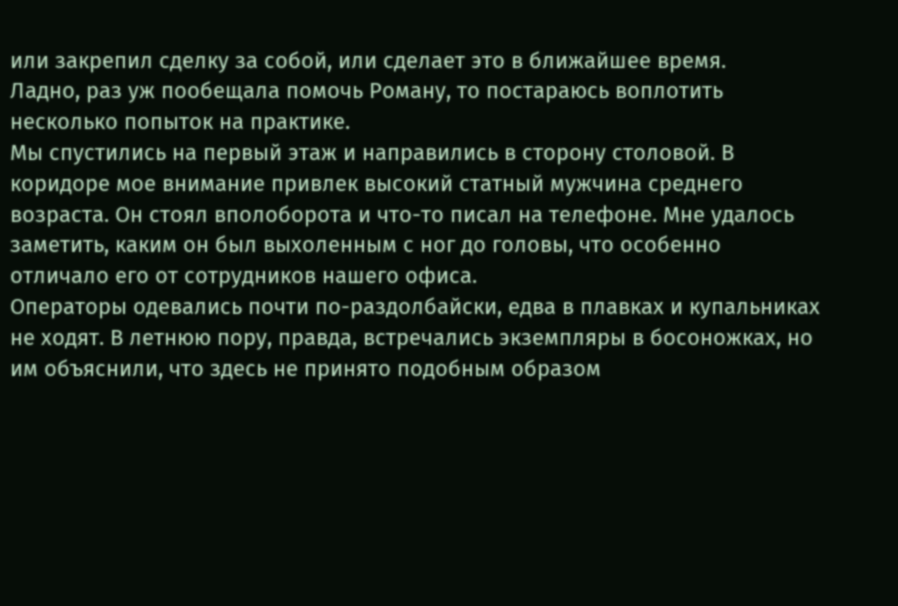или закрепил сделку за собой, или сделает это в ближайшее время.
Ладно, раз уж пообещала помочь Роману, то постараюсь воплотить несколько попыток на практике.
Мы спустились на первый этаж и направились в сторону столовой. В коридоре мое внимание привлек высокий статный мужчина среднего возраста. Он стоял вполоборота и что-то писал на телефоне. Мне удалось заметить, каким он был выхоленным с ног до головы, что особенно отличало его от сотрудников нашего офиса.
Операторы одевались почти по-раздолбайски, едва в плавках и купальниках не ходят. В летнюю пору, правда, встречались экземпляры в босоножках, но им объяснили, что здесь не принято подобным образом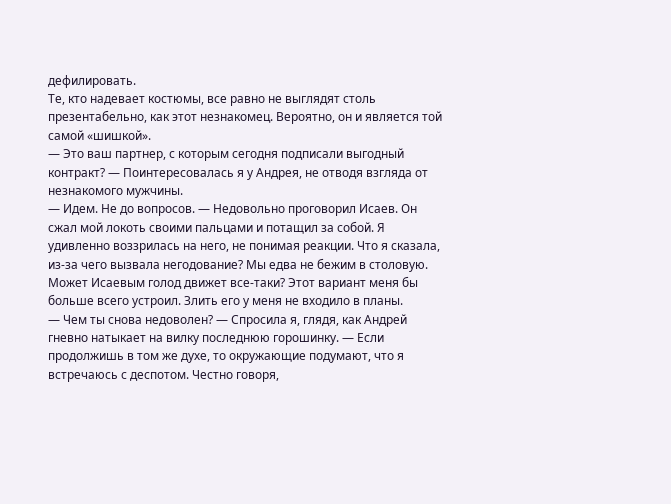дефилировать.
Те, кто надевает костюмы, все равно не выглядят столь презентабельно, как этот незнакомец. Вероятно, он и является той самой «шишкой».
— Это ваш партнер, с которым сегодня подписали выгодный контракт? — Поинтересовалась я у Андрея, не отводя взгляда от незнакомого мужчины.
— Идем. Не до вопросов. — Недовольно проговорил Исаев. Он сжал мой локоть своими пальцами и потащил за собой. Я удивленно воззрилась на него, не понимая реакции. Что я сказала, из-за чего вызвала негодование? Мы едва не бежим в столовую. Может Исаевым голод движет все-таки? Этот вариант меня бы больше всего устроил. Злить его у меня не входило в планы.
— Чем ты снова недоволен? — Спросила я, глядя, как Андрей гневно натыкает на вилку последнюю горошинку. — Если продолжишь в том же духе, то окружающие подумают, что я встречаюсь с деспотом. Честно говоря,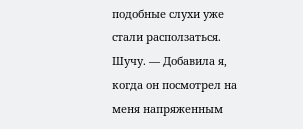подобные слухи уже стали расползаться. Шучу. — Добавила я, когда он посмотрел на меня напряженным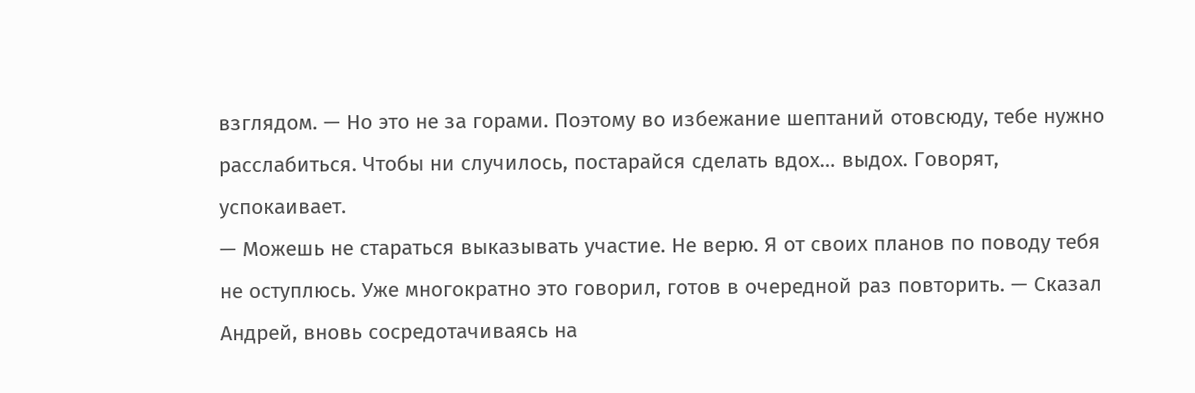взглядом. — Но это не за горами. Поэтому во избежание шептаний отовсюду, тебе нужно расслабиться. Чтобы ни случилось, постарайся сделать вдох… выдох. Говорят, успокаивает.
— Можешь не стараться выказывать участие. Не верю. Я от своих планов по поводу тебя не оступлюсь. Уже многократно это говорил, готов в очередной раз повторить. — Сказал Андрей, вновь сосредотачиваясь на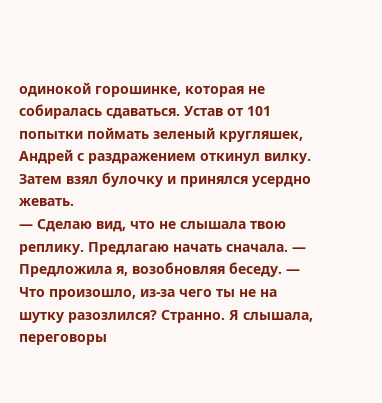одинокой горошинке, которая не собиралась сдаваться. Устав от 101 попытки поймать зеленый кругляшек, Андрей с раздражением откинул вилку. Затем взял булочку и принялся усердно жевать.
— Сделаю вид, что не слышала твою реплику. Предлагаю начать сначала. — Предложила я, возобновляя беседу. — Что произошло, из-за чего ты не на шутку разозлился? Странно. Я слышала, переговоры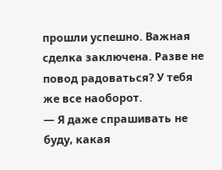прошли успешно. Важная сделка заключена. Разве не повод радоваться? У тебя же все наоборот.
— Я даже спрашивать не буду, какая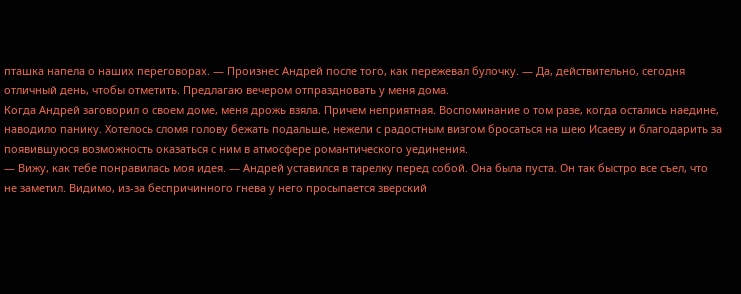пташка напела о наших переговорах. — Произнес Андрей после того, как пережевал булочку. — Да, действительно, сегодня отличный день, чтобы отметить. Предлагаю вечером отпраздновать у меня дома.
Когда Андрей заговорил о своем доме, меня дрожь взяла. Причем неприятная. Воспоминание о том разе, когда остались наедине, наводило панику. Хотелось сломя голову бежать подальше, нежели с радостным визгом бросаться на шею Исаеву и благодарить за появившуюся возможность оказаться с ним в атмосфере романтического уединения.
— Вижу, как тебе понравилась моя идея. — Андрей уставился в тарелку перед собой. Она была пуста. Он так быстро все съел, что не заметил. Видимо, из-за беспричинного гнева у него просыпается зверский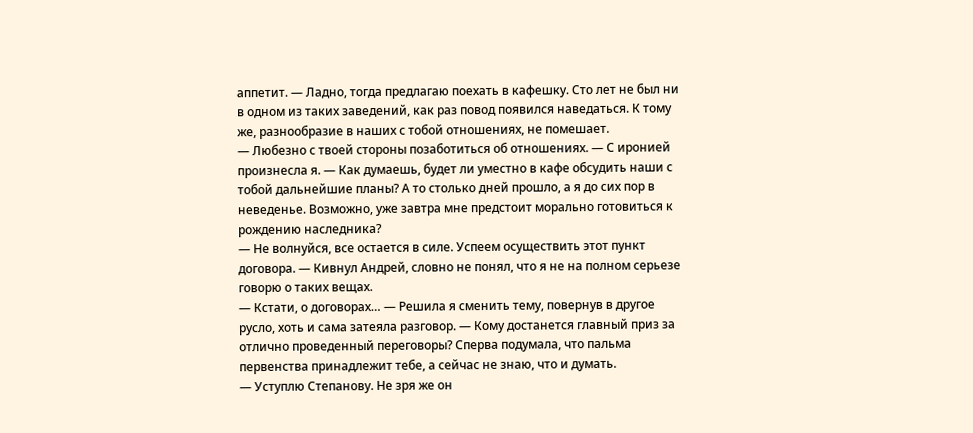аппетит. — Ладно, тогда предлагаю поехать в кафешку. Сто лет не был ни в одном из таких заведений, как раз повод появился наведаться. К тому же, разнообразие в наших с тобой отношениях, не помешает.
— Любезно с твоей стороны позаботиться об отношениях. — С иронией произнесла я. — Как думаешь, будет ли уместно в кафе обсудить наши с тобой дальнейшие планы? А то столько дней прошло, а я до сих пор в неведенье. Возможно, уже завтра мне предстоит морально готовиться к рождению наследника?
— Не волнуйся, все остается в силе. Успеем осуществить этот пункт договора. — Кивнул Андрей, словно не понял, что я не на полном серьезе говорю о таких вещах.
— Кстати, о договорах… — Решила я сменить тему, повернув в другое русло, хоть и сама затеяла разговор. — Кому достанется главный приз за отлично проведенный переговоры? Сперва подумала, что пальма первенства принадлежит тебе, а сейчас не знаю, что и думать.
— Уступлю Степанову. Не зря же он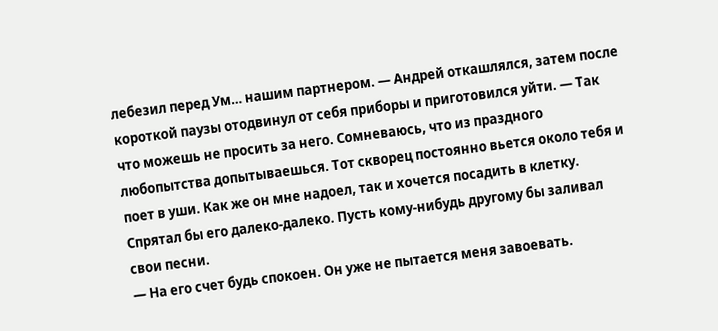лебезил перед Ум… нашим партнером. — Андрей откашлялся, затем после короткой паузы отодвинул от себя приборы и приготовился уйти. — Так что можешь не просить за него. Сомневаюсь, что из праздного любопытства допытываешься. Тот скворец постоянно вьется около тебя и поет в уши. Как же он мне надоел, так и хочется посадить в клетку. Спрятал бы его далеко-далеко. Пусть кому-нибудь другому бы заливал свои песни.
— На его счет будь спокоен. Он уже не пытается меня завоевать.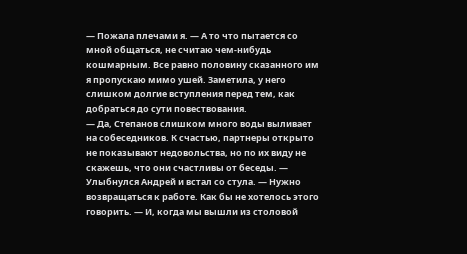— Пожала плечами я. — А то что пытается со мной общаться, не считаю чем-нибудь кошмарным. Все равно половину сказанного им я пропускаю мимо ушей. Заметила, у него слишком долгие вступления перед тем, как добраться до сути повествования.
— Да, Степанов слишком много воды выливает на собеседников. К счастью, партнеры открыто не показывают недовольства, но по их виду не скажешь, что они счастливы от беседы. — Улыбнулся Андрей и встал со стула. — Нужно возвращаться к работе. Как бы не хотелось этого говорить. — И, когда мы вышли из столовой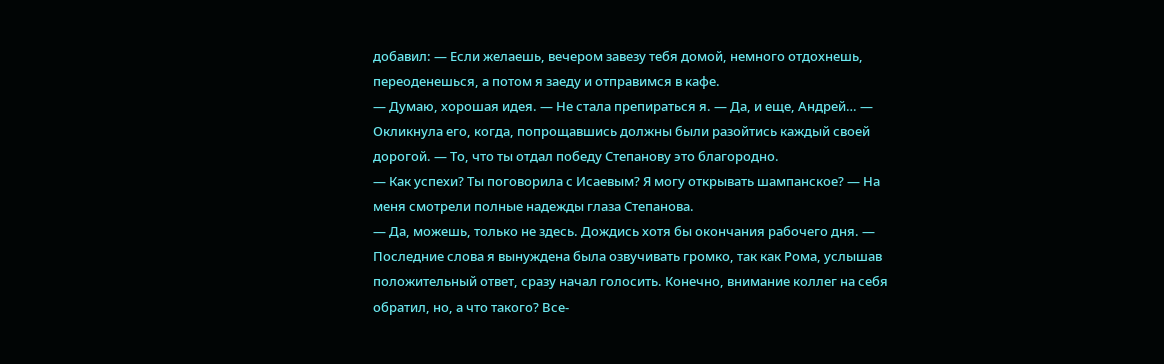добавил: — Если желаешь, вечером завезу тебя домой, немного отдохнешь, переоденешься, а потом я заеду и отправимся в кафе.
— Думаю, хорошая идея. — Не стала препираться я. — Да, и еще, Андрей… — Окликнула его, когда, попрощавшись должны были разойтись каждый своей дорогой. — То, что ты отдал победу Степанову это благородно.
— Как успехи? Ты поговорила с Исаевым? Я могу открывать шампанское? — На меня смотрели полные надежды глаза Степанова.
— Да, можешь, только не здесь. Дождись хотя бы окончания рабочего дня. — Последние слова я вынуждена была озвучивать громко, так как Рома, услышав положительный ответ, сразу начал голосить. Конечно, внимание коллег на себя обратил, но, а что такого? Все-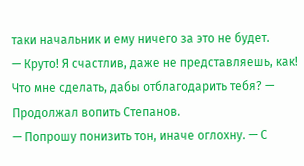таки начальник и ему ничего за это не будет.
— Круто! Я счастлив, даже не представляешь, как! Что мне сделать, дабы отблагодарить тебя? — Продолжал вопить Степанов.
— Попрошу понизить тон, иначе оглохну. — С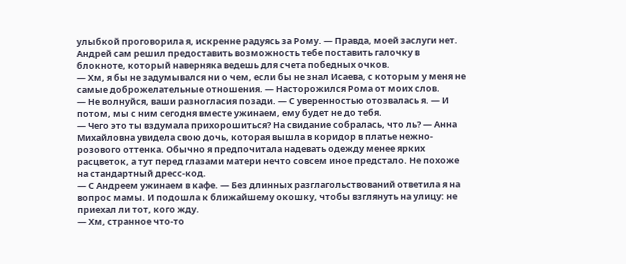улыбкой проговорила я, искренне радуясь за Рому. — Правда, моей заслуги нет. Андрей сам решил предоставить возможность тебе поставить галочку в блокноте, который наверняка ведешь для счета победных очков.
— Хм, я бы не задумывался ни о чем, если бы не знал Исаева, с которым у меня не самые доброжелательные отношения. — Насторожился Рома от моих слов.
— Не волнуйся, ваши разногласия позади. — С уверенностью отозвалась я. — И потом, мы с ним сегодня вместе ужинаем, ему будет не до тебя.
— Чего это ты вздумала прихорошиться? На свидание собралась, что ль? — Анна Михайловна увидела свою дочь, которая вышла в коридор в платье нежно-розового оттенка. Обычно я предпочитала надевать одежду менее ярких расцветок, а тут перед глазами матери нечто совсем иное предстало. Не похоже на стандартный дресс-код.
— С Андреем ужинаем в кафе. — Без длинных разглагольствований ответила я на вопрос мамы. И подошла к ближайшему окошку, чтобы взглянуть на улицу: не приехал ли тот, кого жду.
— Хм, странное что-то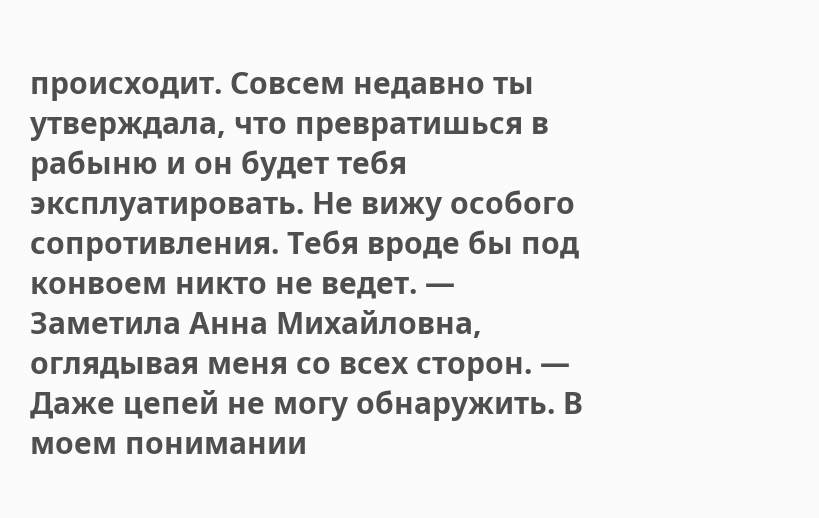происходит. Совсем недавно ты утверждала, что превратишься в рабыню и он будет тебя эксплуатировать. Не вижу особого сопротивления. Тебя вроде бы под конвоем никто не ведет. — Заметила Анна Михайловна, оглядывая меня со всех сторон. — Даже цепей не могу обнаружить. В моем понимании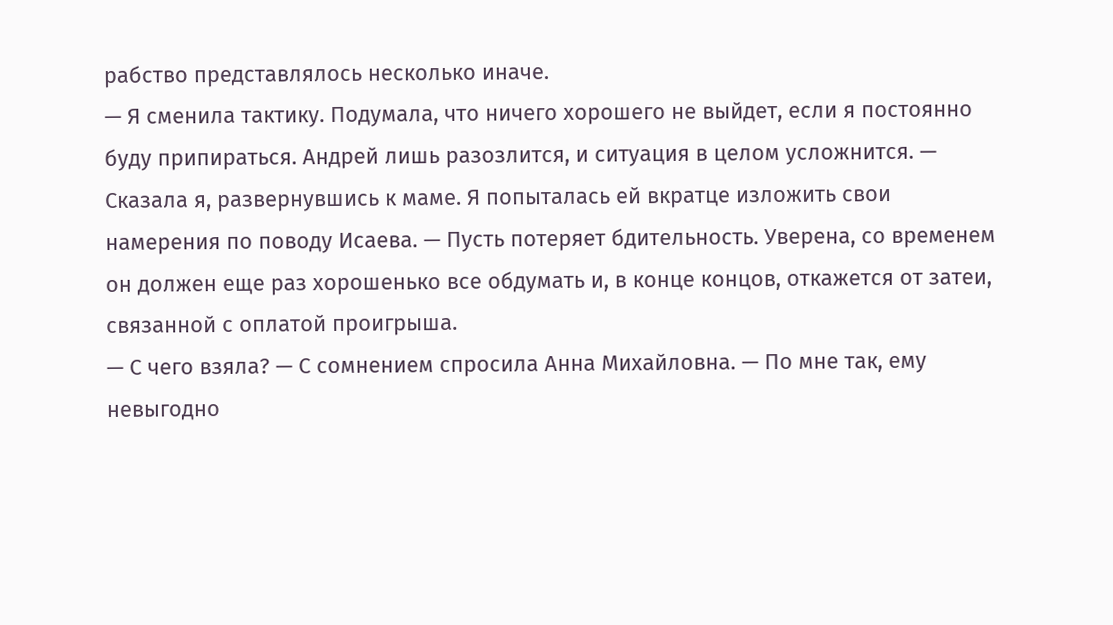рабство представлялось несколько иначе.
— Я сменила тактику. Подумала, что ничего хорошего не выйдет, если я постоянно буду припираться. Андрей лишь разозлится, и ситуация в целом усложнится. — Сказала я, развернувшись к маме. Я попыталась ей вкратце изложить свои намерения по поводу Исаева. — Пусть потеряет бдительность. Уверена, со временем он должен еще раз хорошенько все обдумать и, в конце концов, откажется от затеи, связанной с оплатой проигрыша.
— С чего взяла? — С сомнением спросила Анна Михайловна. — По мне так, ему невыгодно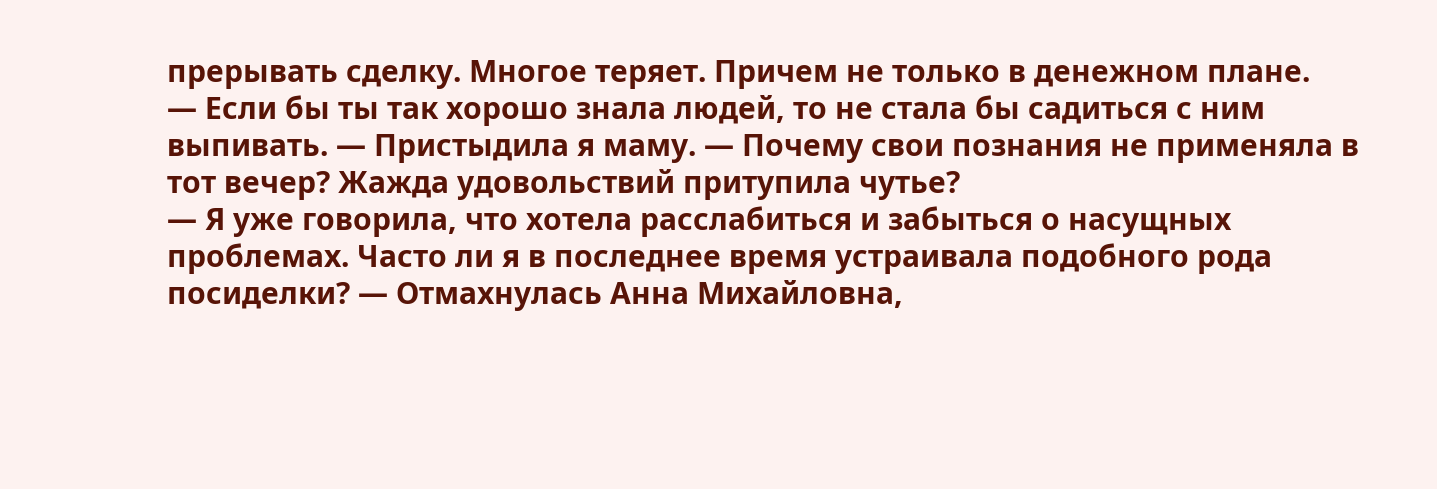прерывать сделку. Многое теряет. Причем не только в денежном плане.
— Если бы ты так хорошо знала людей, то не стала бы садиться с ним выпивать. — Пристыдила я маму. — Почему свои познания не применяла в тот вечер? Жажда удовольствий притупила чутье?
— Я уже говорила, что хотела расслабиться и забыться о насущных проблемах. Часто ли я в последнее время устраивала подобного рода посиделки? — Отмахнулась Анна Михайловна,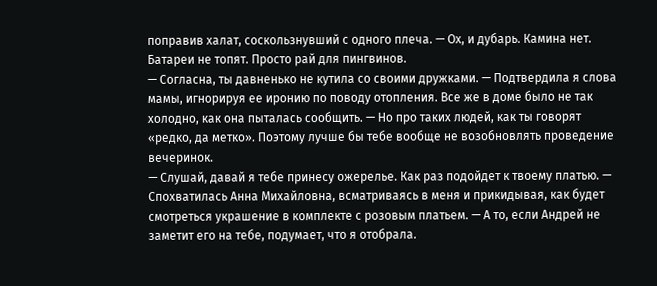поправив халат, соскользнувший с одного плеча. — Ох, и дубарь. Камина нет. Батареи не топят. Просто рай для пингвинов.
— Согласна, ты давненько не кутила со своими дружками. — Подтвердила я слова мамы, игнорируя ее иронию по поводу отопления. Все же в доме было не так холодно, как она пыталась сообщить. — Но про таких людей, как ты говорят «редко, да метко». Поэтому лучше бы тебе вообще не возобновлять проведение вечеринок.
— Слушай, давай я тебе принесу ожерелье. Как раз подойдет к твоему платью. — Спохватилась Анна Михайловна, всматриваясь в меня и прикидывая, как будет смотреться украшение в комплекте с розовым платьем. — А то, если Андрей не заметит его на тебе, подумает, что я отобрала.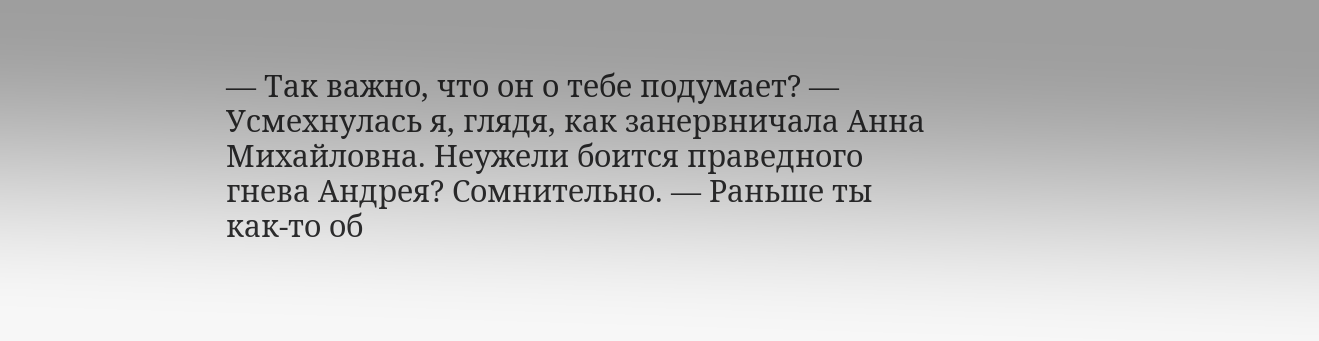— Так важно, что он о тебе подумает? — Усмехнулась я, глядя, как занервничала Анна Михайловна. Неужели боится праведного гнева Андрея? Сомнительно. — Раньше ты как-то об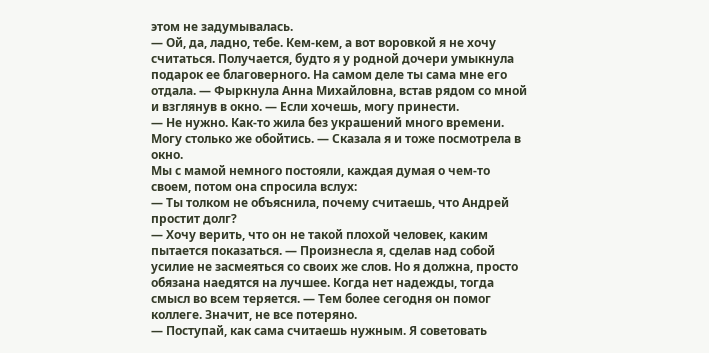этом не задумывалась.
— Ой, да, ладно, тебе. Кем-кем, а вот воровкой я не хочу считаться. Получается, будто я у родной дочери умыкнула подарок ее благоверного. На самом деле ты сама мне его отдала. — Фыркнула Анна Михайловна, встав рядом со мной и взглянув в окно. — Если хочешь, могу принести.
— Не нужно. Как-то жила без украшений много времени. Могу столько же обойтись. — Сказала я и тоже посмотрела в окно.
Мы с мамой немного постояли, каждая думая о чем-то своем, потом она спросила вслух:
— Ты толком не объяснила, почему считаешь, что Андрей простит долг?
— Хочу верить, что он не такой плохой человек, каким пытается показаться. — Произнесла я, сделав над собой усилие не засмеяться со своих же слов. Но я должна, просто обязана наедятся на лучшее. Когда нет надежды, тогда смысл во всем теряется. — Тем более сегодня он помог коллеге. Значит, не все потеряно.
— Поступай, как сама считаешь нужным. Я советовать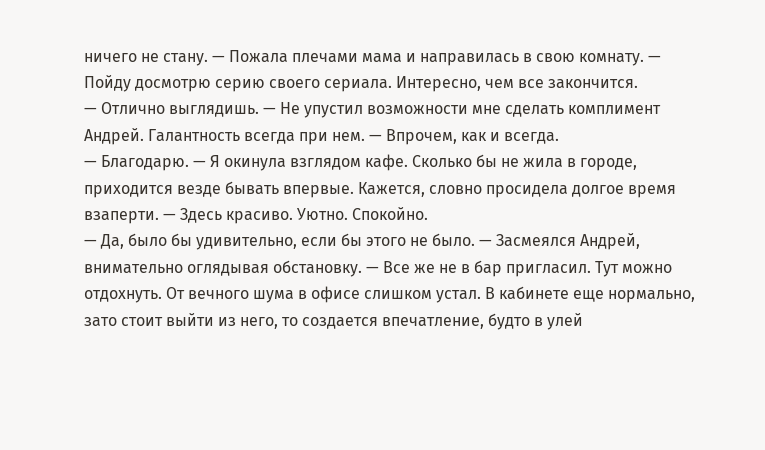ничего не стану. — Пожала плечами мама и направилась в свою комнату. — Пойду досмотрю серию своего сериала. Интересно, чем все закончится.
— Отлично выглядишь. — Не упустил возможности мне сделать комплимент Андрей. Галантность всегда при нем. — Впрочем, как и всегда.
— Благодарю. — Я окинула взглядом кафе. Сколько бы не жила в городе, приходится везде бывать впервые. Кажется, словно просидела долгое время взаперти. — Здесь красиво. Уютно. Спокойно.
— Да, было бы удивительно, если бы этого не было. — Засмеялся Андрей, внимательно оглядывая обстановку. — Все же не в бар пригласил. Тут можно отдохнуть. От вечного шума в офисе слишком устал. В кабинете еще нормально, зато стоит выйти из него, то создается впечатление, будто в улей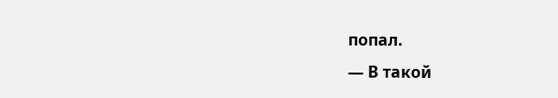попал.
— В такой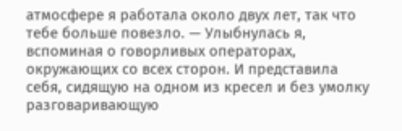атмосфере я работала около двух лет, так что тебе больше повезло. — Улыбнулась я, вспоминая о говорливых операторах, окружающих со всех сторон. И представила себя, сидящую на одном из кресел и без умолку разговаривающую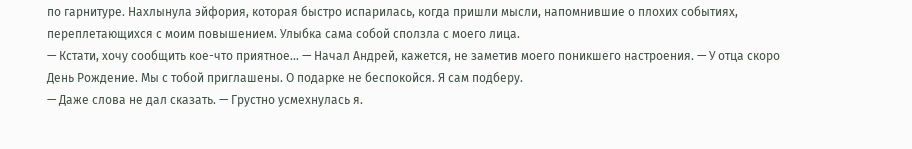по гарнитуре. Нахлынула эйфория, которая быстро испарилась, когда пришли мысли, напомнившие о плохих событиях, переплетающихся с моим повышением. Улыбка сама собой сползла с моего лица.
— Кстати, хочу сообщить кое-что приятное… — Начал Андрей, кажется, не заметив моего поникшего настроения. — У отца скоро День Рождение. Мы с тобой приглашены. О подарке не беспокойся. Я сам подберу.
— Даже слова не дал сказать. — Грустно усмехнулась я.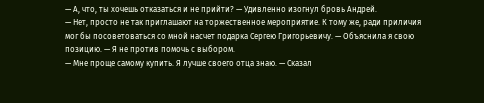— А, что, ты хочешь отказаться и не прийти? — Удивленно изогнул бровь Андрей.
— Нет, просто не так приглашают на торжественное мероприятие. К тому же, ради приличия мог бы посоветоваться со мной насчет подарка Сергею Григорьевичу. — Объяснила я свою позицию. — Я не против помочь с выбором.
— Мне проще самому купить. Я лучше своего отца знаю. — Сказал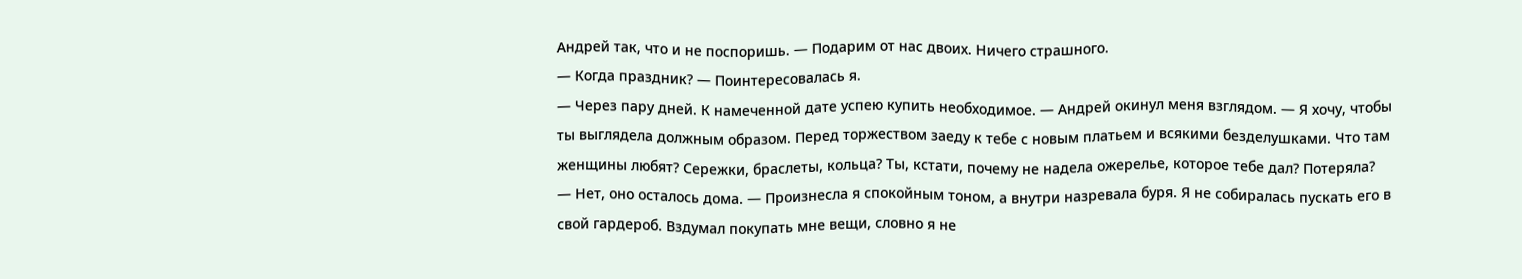Андрей так, что и не поспоришь. — Подарим от нас двоих. Ничего страшного.
— Когда праздник? — Поинтересовалась я.
— Через пару дней. К намеченной дате успею купить необходимое. — Андрей окинул меня взглядом. — Я хочу, чтобы ты выглядела должным образом. Перед торжеством заеду к тебе с новым платьем и всякими безделушками. Что там женщины любят? Сережки, браслеты, кольца? Ты, кстати, почему не надела ожерелье, которое тебе дал? Потеряла?
— Нет, оно осталось дома. — Произнесла я спокойным тоном, а внутри назревала буря. Я не собиралась пускать его в свой гардероб. Вздумал покупать мне вещи, словно я не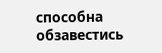способна обзавестись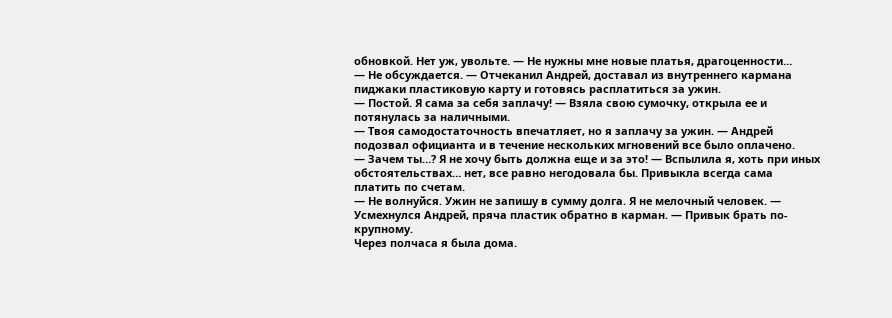обновкой. Нет уж, увольте. — Не нужны мне новые платья, драгоценности…
— Не обсуждается. — Отчеканил Андрей, доставал из внутреннего кармана пиджаки пластиковую карту и готовясь расплатиться за ужин.
— Постой. Я сама за себя заплачу! — Взяла свою сумочку, открыла ее и потянулась за наличными.
— Твоя самодостаточность впечатляет, но я заплачу за ужин. — Андрей подозвал официанта и в течение нескольких мгновений все было оплачено.
— Зачем ты…? Я не хочу быть должна еще и за это! — Вспылила я, хоть при иных обстоятельствах… нет, все равно негодовала бы. Привыкла всегда сама платить по счетам.
— Не волнуйся. Ужин не запишу в сумму долга. Я не мелочный человек. — Усмехнулся Андрей, пряча пластик обратно в карман. — Привык брать по-крупному.
Через полчаса я была дома.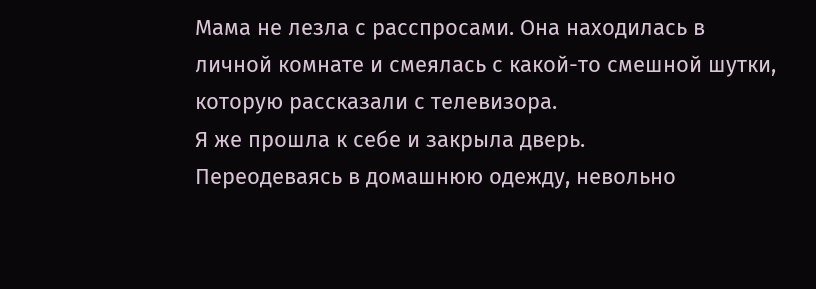Мама не лезла с расспросами. Она находилась в личной комнате и смеялась с какой-то смешной шутки, которую рассказали с телевизора.
Я же прошла к себе и закрыла дверь.
Переодеваясь в домашнюю одежду, невольно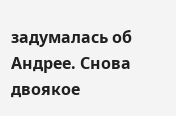задумалась об Андрее. Снова двоякое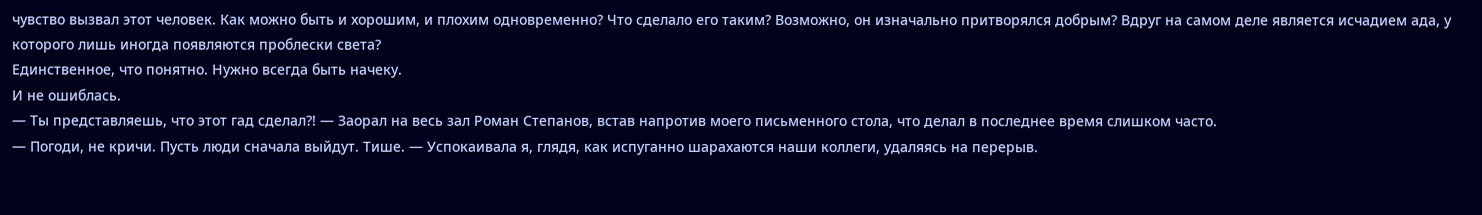чувство вызвал этот человек. Как можно быть и хорошим, и плохим одновременно? Что сделало его таким? Возможно, он изначально притворялся добрым? Вдруг на самом деле является исчадием ада, у которого лишь иногда появляются проблески света?
Единственное, что понятно. Нужно всегда быть начеку.
И не ошиблась.
— Ты представляешь, что этот гад сделал?! — Заорал на весь зал Роман Степанов, встав напротив моего письменного стола, что делал в последнее время слишком часто.
— Погоди, не кричи. Пусть люди сначала выйдут. Тише. — Успокаивала я, глядя, как испуганно шарахаются наши коллеги, удаляясь на перерыв.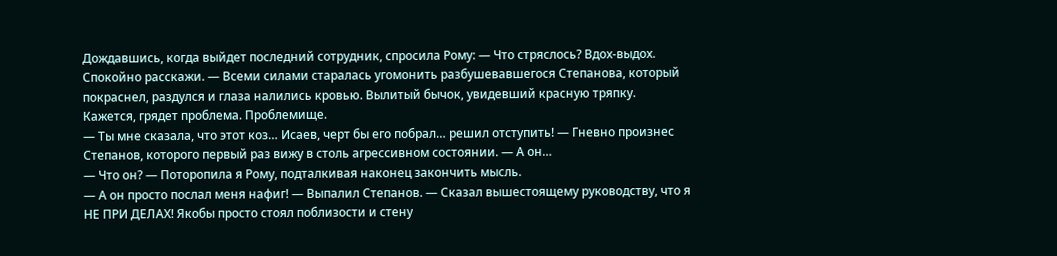Дождавшись, когда выйдет последний сотрудник, спросила Рому: — Что стряслось? Вдох-выдох. Спокойно расскажи. — Всеми силами старалась угомонить разбушевавшегося Степанова, который покраснел, раздулся и глаза налились кровью. Вылитый бычок, увидевший красную тряпку. Кажется, грядет проблема. Проблемище.
— Ты мне сказала, что этот коз… Исаев, черт бы его побрал… решил отступить! — Гневно произнес Степанов, которого первый раз вижу в столь агрессивном состоянии. — А он…
— Что он? — Поторопила я Рому, подталкивая наконец закончить мысль.
— А он просто послал меня нафиг! — Выпалил Степанов. — Сказал вышестоящему руководству, что я НЕ ПРИ ДЕЛАХ! Якобы просто стоял поблизости и стену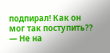подпирал! Как он мог так поступить?? — Не на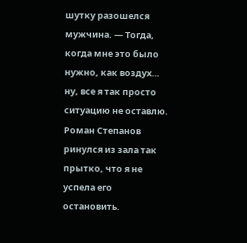шутку разошелся мужчина. — Тогда, когда мне это было нужно, как воздух… ну, все я так просто ситуацию не оставлю.
Роман Степанов ринулся из зала так прытко, что я не успела его остановить.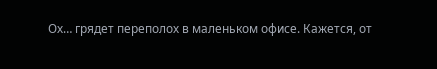Ох… грядет переполох в маленьком офисе. Кажется, от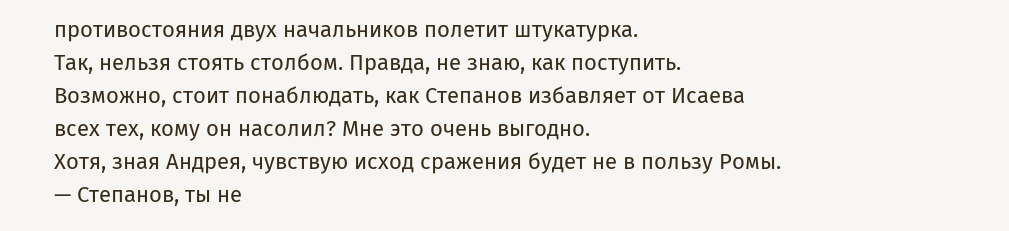противостояния двух начальников полетит штукатурка.
Так, нельзя стоять столбом. Правда, не знаю, как поступить. Возможно, стоит понаблюдать, как Степанов избавляет от Исаева всех тех, кому он насолил? Мне это очень выгодно.
Хотя, зная Андрея, чувствую исход сражения будет не в пользу Ромы.
— Степанов, ты не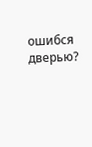ошибся дверью?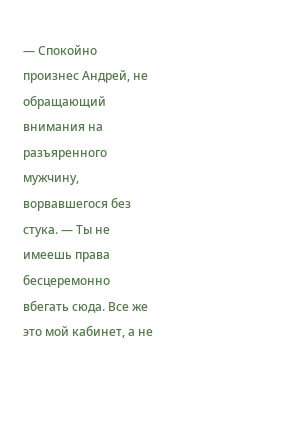— Спокойно произнес Андрей, не обращающий внимания на разъяренного мужчину, ворвавшегося без стука. — Ты не имеешь права бесцеремонно вбегать сюда. Все же это мой кабинет, а не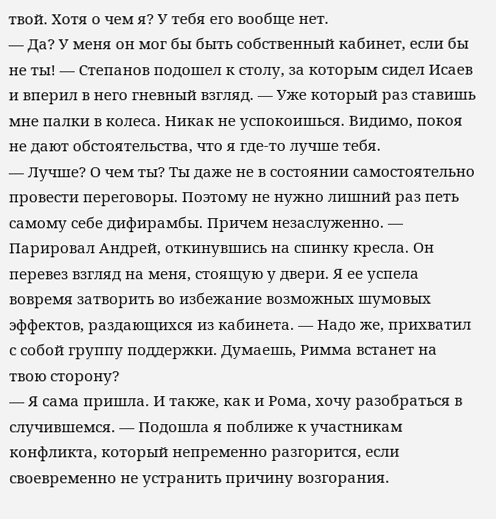твой. Хотя о чем я? У тебя его вообще нет.
— Да? У меня он мог бы быть собственный кабинет, если бы не ты! — Степанов подошел к столу, за которым сидел Исаев и вперил в него гневный взгляд. — Уже который раз ставишь мне палки в колеса. Никак не успокоишься. Видимо, покоя не дают обстоятельства, что я где-то лучше тебя.
— Лучше? О чем ты? Ты даже не в состоянии самостоятельно провести переговоры. Поэтому не нужно лишний раз петь самому себе дифирамбы. Причем незаслуженно. — Парировал Андрей, откинувшись на спинку кресла. Он перевез взгляд на меня, стоящую у двери. Я ее успела вовремя затворить во избежание возможных шумовых эффектов, раздающихся из кабинета. — Надо же, прихватил с собой группу поддержки. Думаешь, Римма встанет на твою сторону?
— Я сама пришла. И также, как и Рома, хочу разобраться в случившемся. — Подошла я поближе к участникам конфликта, который непременно разгорится, если своевременно не устранить причину возгорания.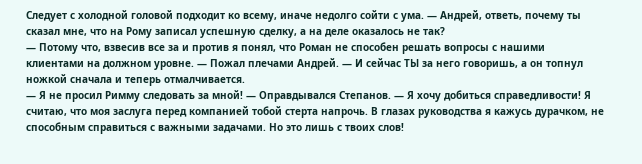Следует с холодной головой подходит ко всему, иначе недолго сойти с ума. — Андрей, ответь, почему ты сказал мне, что на Рому записал успешную сделку, а на деле оказалось не так?
— Потому что, взвесив все за и против я понял, что Роман не способен решать вопросы с нашими клиентами на должном уровне. — Пожал плечами Андрей. — И сейчас ТЫ за него говоришь, а он топнул ножкой сначала и теперь отмалчивается.
— Я не просил Римму следовать за мной! — Оправдывался Степанов. — Я хочу добиться справедливости! Я считаю, что моя заслуга перед компанией тобой стерта напрочь. В глазах руководства я кажусь дурачком, не способным справиться с важными задачами. Но это лишь с твоих слов!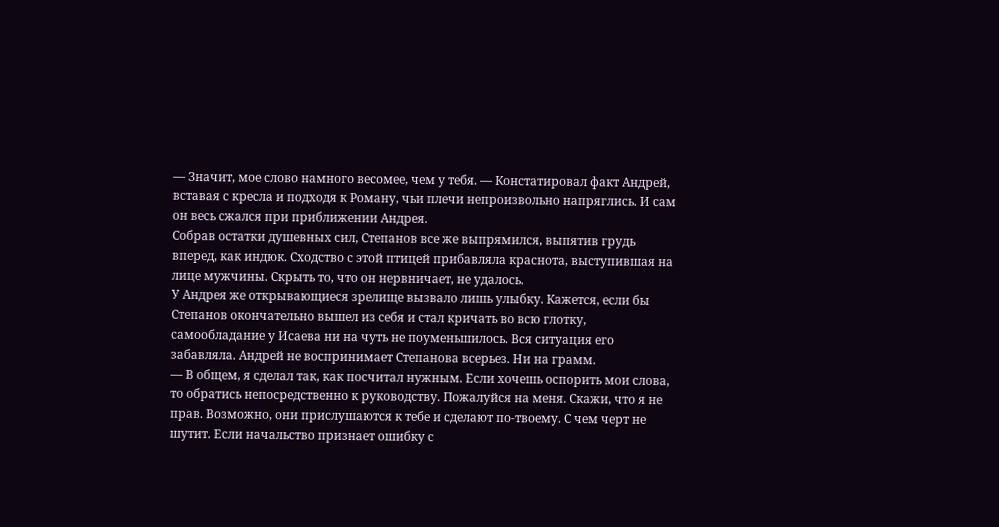— Значит, мое слово намного весомее, чем у тебя. — Констатировал факт Андрей, вставая с кресла и подходя к Роману, чьи плечи непроизвольно напряглись. И сам он весь сжался при приближении Андрея.
Собрав остатки душевных сил, Степанов все же выпрямился, выпятив грудь вперед, как индюк. Сходство с этой птицей прибавляла краснота, выступившая на лице мужчины. Скрыть то, что он нервничает, не удалось.
У Андрея же открывающиеся зрелище вызвало лишь улыбку. Кажется, если бы Степанов окончательно вышел из себя и стал кричать во всю глотку, самообладание у Исаева ни на чуть не поуменьшилось. Вся ситуация его забавляла. Андрей не воспринимает Степанова всерьез. Ни на грамм.
— В общем, я сделал так, как посчитал нужным. Если хочешь оспорить мои слова, то обратись непосредственно к руководству. Пожалуйся на меня. Скажи, что я не прав. Возможно, они прислушаются к тебе и сделают по-твоему. С чем черт не шутит. Если начальство признает ошибку с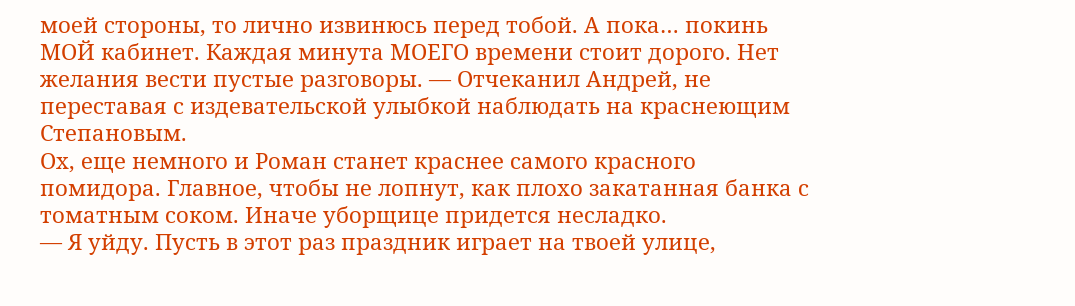моей стороны, то лично извинюсь перед тобой. А пока… покинь МОЙ кабинет. Каждая минута МОЕГО времени стоит дорого. Нет желания вести пустые разговоры. — Отчеканил Андрей, не переставая с издевательской улыбкой наблюдать на краснеющим Степановым.
Ох, еще немного и Роман станет краснее самого красного помидора. Главное, чтобы не лопнут, как плохо закатанная банка с томатным соком. Иначе уборщице придется несладко.
— Я уйду. Пусть в этот раз праздник играет на твоей улице,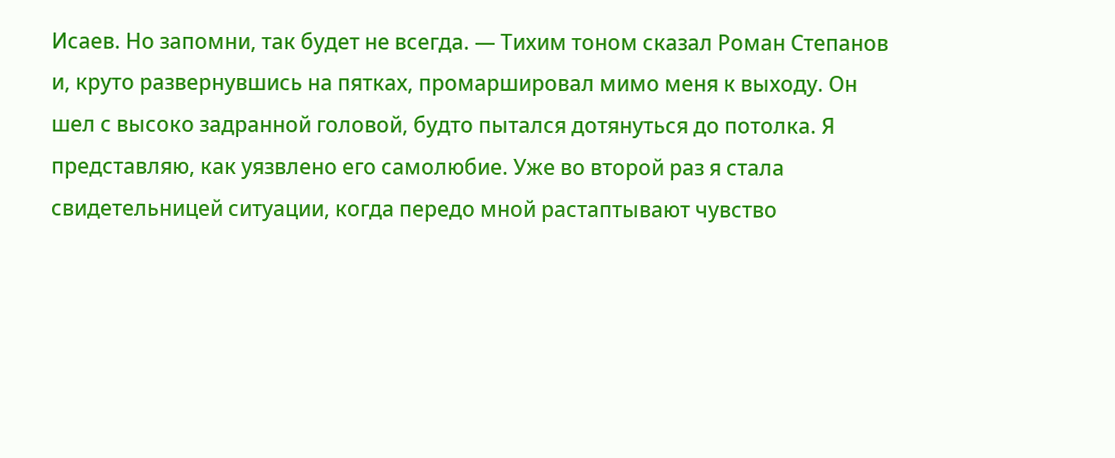Исаев. Но запомни, так будет не всегда. — Тихим тоном сказал Роман Степанов и, круто развернувшись на пятках, промаршировал мимо меня к выходу. Он шел с высоко задранной головой, будто пытался дотянуться до потолка. Я представляю, как уязвлено его самолюбие. Уже во второй раз я стала свидетельницей ситуации, когда передо мной растаптывают чувство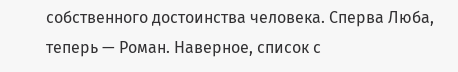собственного достоинства человека. Сперва Люба, теперь — Роман. Наверное, список с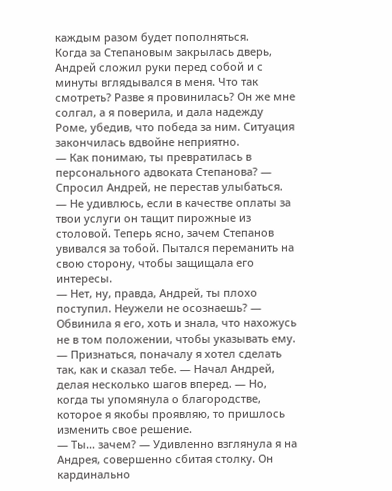каждым разом будет пополняться.
Когда за Степановым закрылась дверь, Андрей сложил руки перед собой и с минуты вглядывался в меня. Что так смотреть? Разве я провинилась? Он же мне солгал, а я поверила, и дала надежду Роме, убедив, что победа за ним. Ситуация закончилась вдвойне неприятно.
— Как понимаю, ты превратилась в персонального адвоката Степанова? — Спросил Андрей, не перестав улыбаться. — Не удивлюсь, если в качестве оплаты за твои услуги он тащит пирожные из столовой. Теперь ясно, зачем Степанов увивался за тобой. Пытался переманить на свою сторону, чтобы защищала его интересы.
— Нет, ну, правда, Андрей, ты плохо поступил. Неужели не осознаешь? — Обвинила я его, хоть и знала, что нахожусь не в том положении, чтобы указывать ему.
— Признаться, поначалу я хотел сделать так, как и сказал тебе. — Начал Андрей, делая несколько шагов вперед. — Но, когда ты упомянула о благородстве, которое я якобы проявляю, то пришлось изменить свое решение.
— Ты… зачем? — Удивленно взглянула я на Андрея, совершенно сбитая столку. Он кардинально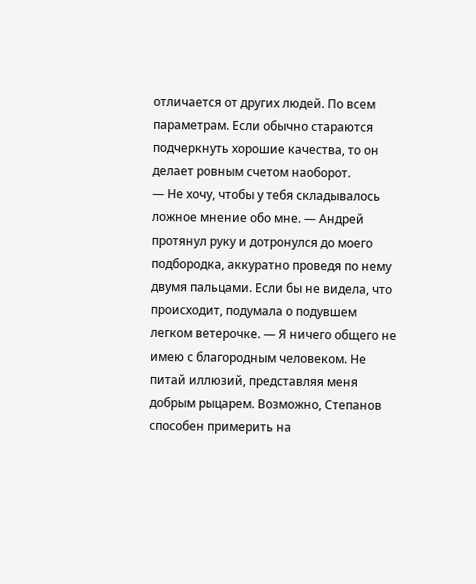отличается от других людей. По всем параметрам. Если обычно стараются подчеркнуть хорошие качества, то он делает ровным счетом наоборот.
— Не хочу, чтобы у тебя складывалось ложное мнение обо мне. — Андрей протянул руку и дотронулся до моего подбородка, аккуратно проведя по нему двумя пальцами. Если бы не видела, что происходит, подумала о подувшем легком ветерочке. — Я ничего общего не имею с благородным человеком. Не питай иллюзий, представляя меня добрым рыцарем. Возможно, Степанов способен примерить на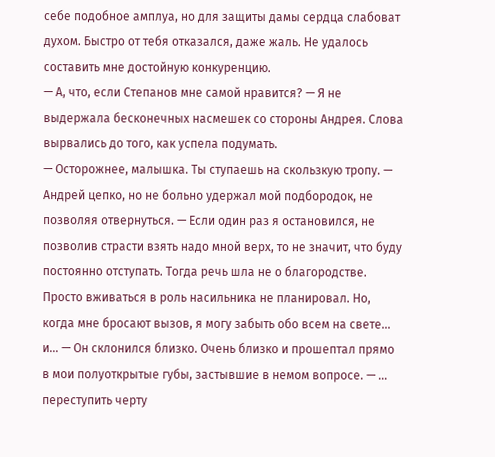себе подобное амплуа, но для защиты дамы сердца слабоват духом. Быстро от тебя отказался, даже жаль. Не удалось составить мне достойную конкуренцию.
— А, что, если Степанов мне самой нравится? — Я не выдержала бесконечных насмешек со стороны Андрея. Слова вырвались до того, как успела подумать.
— Осторожнее, малышка. Ты ступаешь на скользкую тропу. — Андрей цепко, но не больно удержал мой подбородок, не позволяя отвернуться. — Если один раз я остановился, не позволив страсти взять надо мной верх, то не значит, что буду постоянно отступать. Тогда речь шла не о благородстве. Просто вживаться в роль насильника не планировал. Но, когда мне бросают вызов, я могу забыть обо всем на свете… и… — Он склонился близко. Очень близко и прошептал прямо в мои полуоткрытые губы, застывшие в немом вопросе. — … переступить черту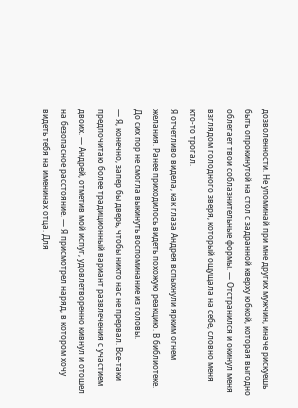дозволенности. Не упоминай при мне других мужчин, иначе рискуешь быть опрокинутой на стол с задранной кверху юбкой, которая выгодно облегает твои соблазнительные формы. — Отстранился и окинул меня взглядом голодного зверя, который ощущала на себе, словно меня кто-то трогал.
Я отчетливо видела, как глаза Андрея вспыхнули ярким огнем желания. Ранее приходилось видеть похожую реакцию. В библиотеке. До сих пор не смогла выкинуть воспоминание из головы.
— Я, конечно, запер бы дверь, чтобы никто нас не прервал. Все-таки предпочитаю более традиционный вариант развлечения с участием двоих. — Андрей, отметив мой испуг, удовлетворенно кивнул и отошел на безопасное расстояние. — Я присмотрел наряд, в котором хочу видеть тебя на именинах отца. Для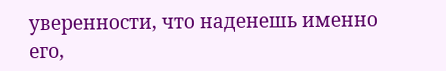уверенности, что наденешь именно его,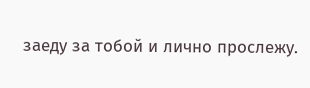заеду за тобой и лично прослежу.